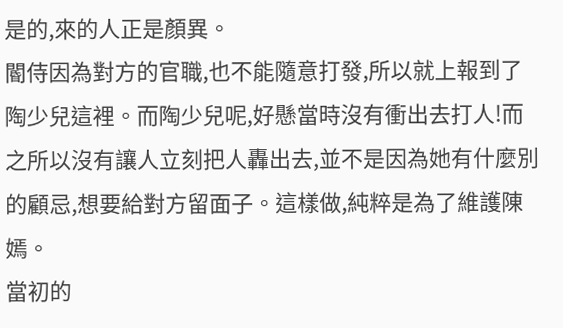是的,來的人正是顏異。
閽侍因為對方的官職,也不能隨意打發,所以就上報到了陶少兒這裡。而陶少兒呢,好懸當時沒有衝出去打人!而之所以沒有讓人立刻把人轟出去,並不是因為她有什麼別的顧忌,想要給對方留面子。這樣做,純粹是為了維護陳嫣。
當初的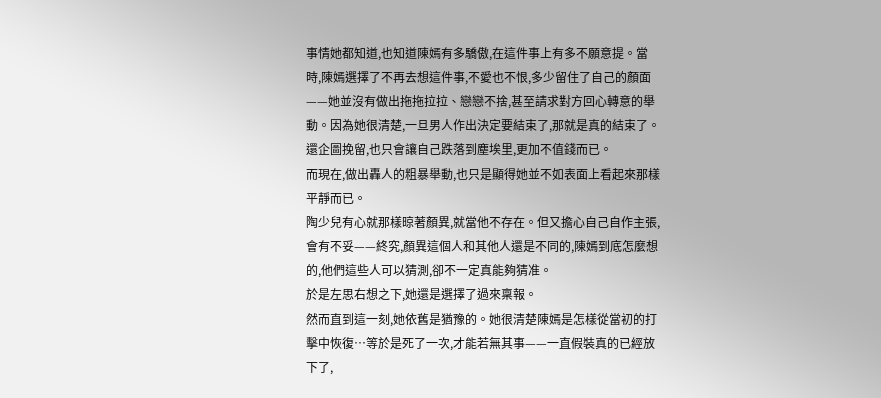事情她都知道,也知道陳嫣有多驕傲,在這件事上有多不願意提。當時,陳嫣選擇了不再去想這件事,不愛也不恨,多少留住了自己的顏面——她並沒有做出拖拖拉拉、戀戀不捨,甚至請求對方回心轉意的舉動。因為她很清楚,一旦男人作出決定要結束了,那就是真的結束了。還企圖挽留,也只會讓自己跌落到塵埃里,更加不值錢而已。
而現在,做出轟人的粗暴舉動,也只是顯得她並不如表面上看起來那樣平靜而已。
陶少兒有心就那樣晾著顏異,就當他不存在。但又擔心自己自作主張,會有不妥——終究,顏異這個人和其他人還是不同的,陳嫣到底怎麼想的,他們這些人可以猜測,卻不一定真能夠猜准。
於是左思右想之下,她還是選擇了過來稟報。
然而直到這一刻,她依舊是猶豫的。她很清楚陳嫣是怎樣從當初的打擊中恢復…等於是死了一次,才能若無其事——一直假裝真的已經放下了,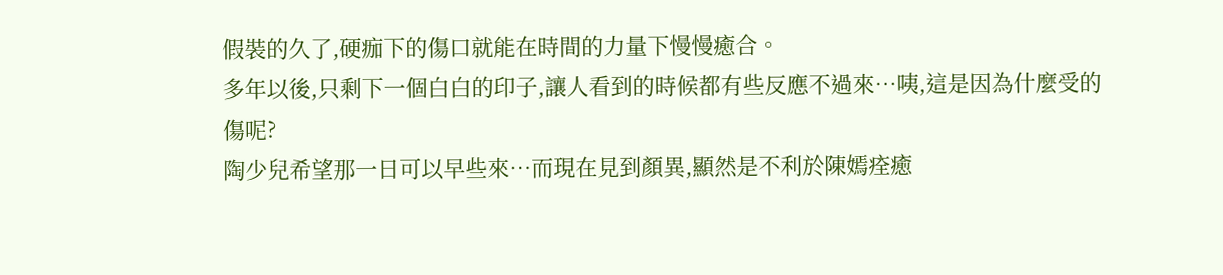假裝的久了,硬痂下的傷口就能在時間的力量下慢慢癒合。
多年以後,只剩下一個白白的印子,讓人看到的時候都有些反應不過來…咦,這是因為什麼受的傷呢?
陶少兒希望那一日可以早些來…而現在見到顏異,顯然是不利於陳嫣痊癒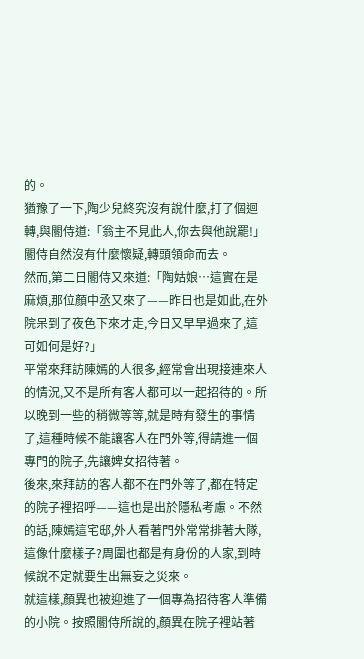的。
猶豫了一下,陶少兒終究沒有說什麼,打了個迴轉,與閽侍道:「翁主不見此人,你去與他說罷!」
閽侍自然沒有什麼懷疑,轉頭領命而去。
然而,第二日閽侍又來道:「陶姑娘…這實在是麻煩,那位顏中丞又來了——昨日也是如此,在外院呆到了夜色下來才走,今日又早早過來了,這可如何是好?」
平常來拜訪陳嫣的人很多,經常會出現接連來人的情況,又不是所有客人都可以一起招待的。所以晚到一些的稍微等等,就是時有發生的事情了,這種時候不能讓客人在門外等,得請進一個專門的院子,先讓婢女招待著。
後來,來拜訪的客人都不在門外等了,都在特定的院子裡招呼——這也是出於隱私考慮。不然的話,陳嫣這宅邸,外人看著門外常常排著大隊,這像什麼樣子?周圍也都是有身份的人家,到時候說不定就要生出無妄之災來。
就這樣,顏異也被迎進了一個專為招待客人準備的小院。按照閽侍所說的,顏異在院子裡站著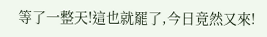等了一整天!這也就罷了,今日竟然又來!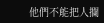他們不能把人攔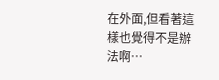在外面,但看著這樣也覺得不是辦法啊…